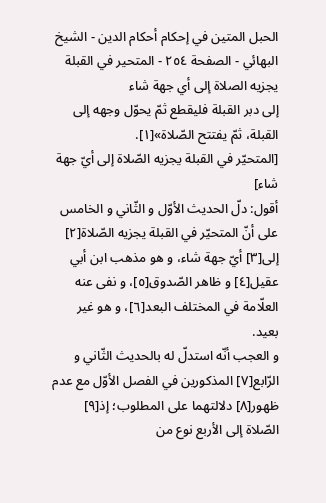الحبل المتين في إحكام أحكام الدين - الشیخ البهائي - الصفحة ٢٥٤ - المتحير في القبلة يجزيه الصلاة إلى أي جهة شاء
إلى دبر القبلة فليقطع ثمّ يحوّل وجهه إلى القبلة، ثمّ يفتتح الصّلاة»[١].
[المتحيّر في القبلة يجزيه الصّلاة إلى أيّ جهة شاء]
أقول: دلّ الحديث الأوّل و الثّاني و الخامس على أنّ المتحيّر في القبلة يجزيه الصّلاة[٢] إلى[٣] أيّ جهة شاء، و هو مذهب ابن أبي عقيل[٤] و ظاهر الصّدوق[٥]، و نفى عنه العلّامة في المختلف البعد[٦]، و هو غير بعيد.
و العجب أنّه استدلّ له بالحديث الثّاني و الرّابع[٧] المذكورين في الفصل الأوّل مع عدم ظهور[٨] دلالتهما على المطلوب؛ إذ[٩] الصّلاة إلى الأربع نوع من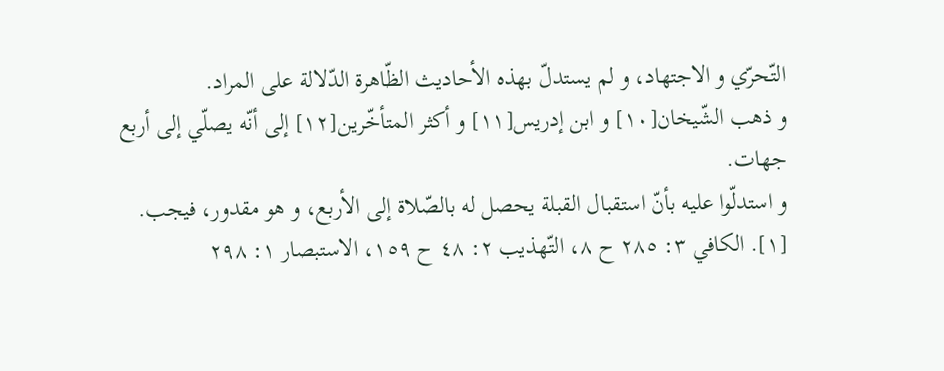التّحرّي و الاجتهاد، و لم يستدلّ بهذه الأحاديث الظّاهرة الدّلالة على المراد.
و ذهب الشّيخان[١٠] و ابن إدريس[١١] و أكثر المتأخّرين[١٢] إلى أنّه يصلّي إلى أربع جهات.
و استدلّوا عليه بأنّ استقبال القبلة يحصل له بالصّلاة إلى الأربع، و هو مقدور، فيجب.
[١]. الكافي ٣: ٢٨٥ ح ٨، التّهذيب ٢: ٤٨ ح ١٥٩، الاستبصار ١: ٢٩٨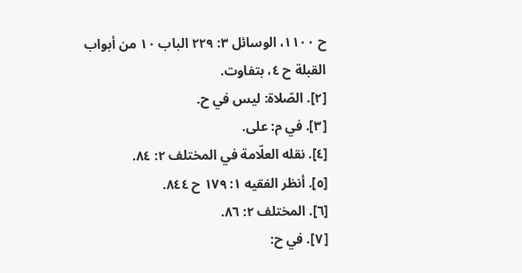ح ١١٠٠، الوسائل ٣: ٢٢٩ الباب ١٠ من أبواب القبلة ح ٤، بتفاوت.
[٢]. الصّلاة: ليس في ح.
[٣]. في م: على.
[٤]. نقله العلّامة في المختلف ٢: ٨٤.
[٥]. أنظر الفقيه ١: ١٧٩ ح ٨٤٤.
[٦]. المختلف ٢: ٨٦.
[٧]. في ح: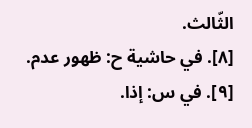الثّالث.
[٨]. في حاشية ح: ظهور عدم.
[٩]. في س: إذا.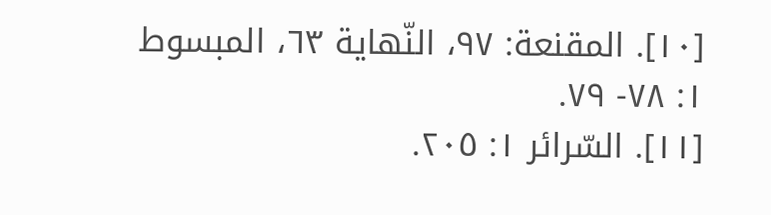[١٠]. المقنعة: ٩٧، النّهاية ٦٣، المبسوط ١: ٧٨- ٧٩.
[١١]. السّرائر ١: ٢٠٥.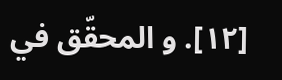[١٢]. و المحقّق في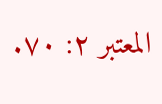المعتبر ٢: ٧٠.